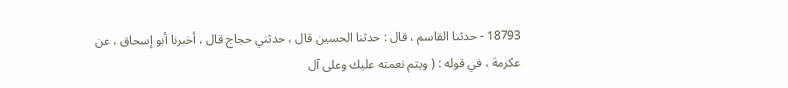18793 - حدثنا القاسم ، قال : حدثنا الحسين قال ، حدثني حجاج قال ، أخبرنا أبو إسحاق ، عن عكرمة ، في قوله : ( ويتم نعمته عليك وعلى آل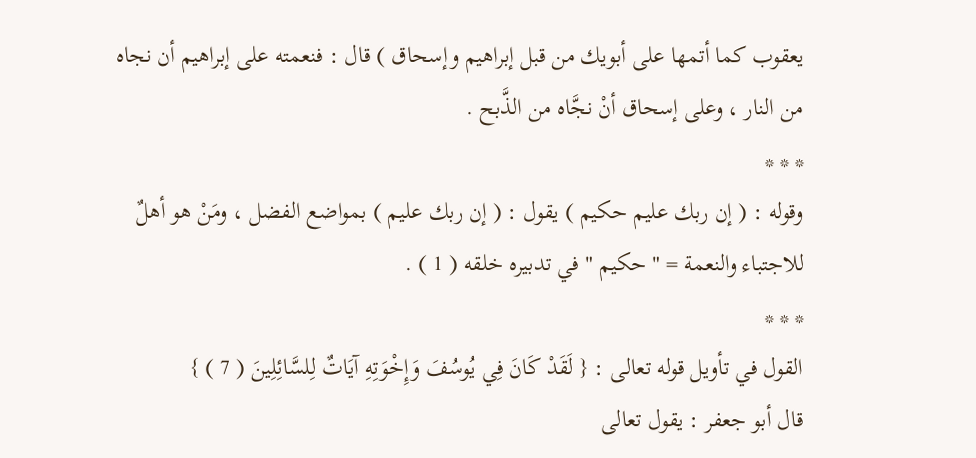يعقوب كما أتمها على أبويك من قبل إبراهيم وإسحاق ) قال : فنعمته على إبراهيم أن نجاه من النار ، وعلى إسحاق أنْ نجَّاه من الذَّبح .
* * *
وقوله : ( إن ربك عليم حكيم ) يقول : ( إن ربك عليم ) بمواضع الفضل ، ومَنْ هو أهلٌ للاجتباء والنعمة = " حكيم " في تدبيره خلقه ( 1 ) .
* * *
القول في تأويل قوله تعالى : { لَقَدْ كَانَ فِي يُوسُفَ وَإِخْوَتِهِ آيَاتٌ لِلسَّائِلِينَ ( 7 ) }
قال أبو جعفر : يقول تعالى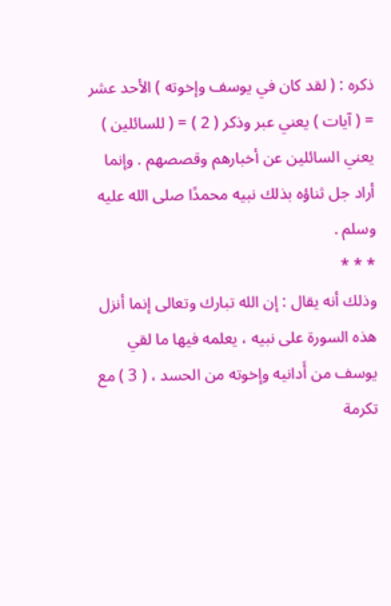ذكره : ( لقد كان في يوسف وإخوته ) الأحد عشر = ( آيات ) يعني عبر وذكر ( 2 ) = ( للسائلين ) يعني السائلين عن أخبارهم وقصصهم . وإنما أراد جل ثناؤه بذلك نبيه محمدًا صلى الله عليه وسلم .
* * *
وذلك أنه يقال : إن الله تبارك وتعالى إنما أنزل هذه السورة على نبيه ، يعلمه فيها ما لقي يوسف من أَدانيه وإخوته من الحسد ، ( 3 ) مع تكرمة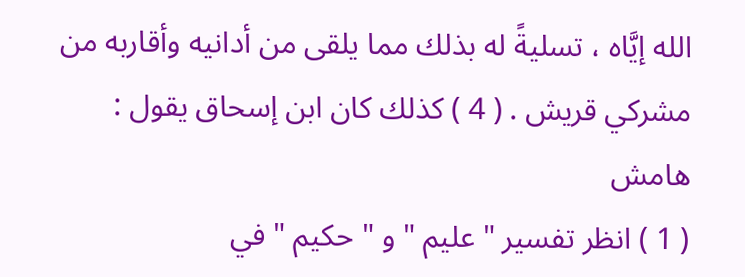الله إيَّاه ، تسليةً له بذلك مما يلقى من أدانيه وأقاربه من مشركي قريش . ( 4 ) كذلك كان ابن إسحاق يقول :
هامش
( 1 ) انظر تفسير " عليم " و " حكيم " في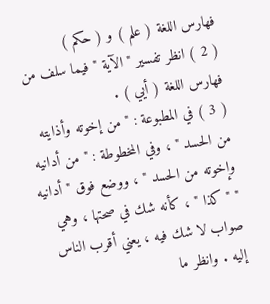فهارس اللغة ( علم ) و ( حكم )
( 2 ) انظر تفسير " الآية " فيما سلف من فهارس اللغة ( أيي ) .
( 3 ) في المطبوعة : " من إخوته وأذايته من الحسد " ، وفي المخطوطة : " من أدانيه وإخوته من الحسد " ، ووضع فوق " أدانيه " " كذا " ، كأنه شك في صحتها ، وهي صواب لا شك فيه ، يعني أقرب الناس إليه . وانظر ما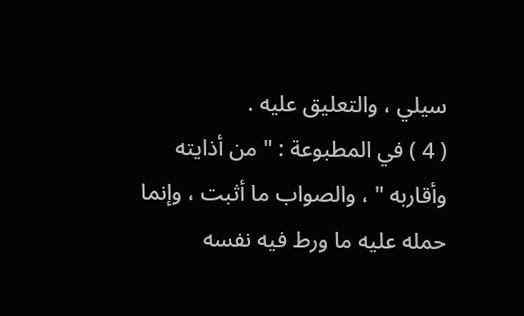سيلي ، والتعليق عليه .
( 4 ) في المطبوعة : " من أذايته وأقاربه " ، والصواب ما أثبت ، وإنما حمله عليه ما ورط فيه نفسه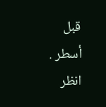قبل أسطر . انظر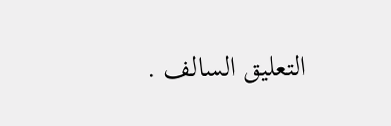التعليق السالف .